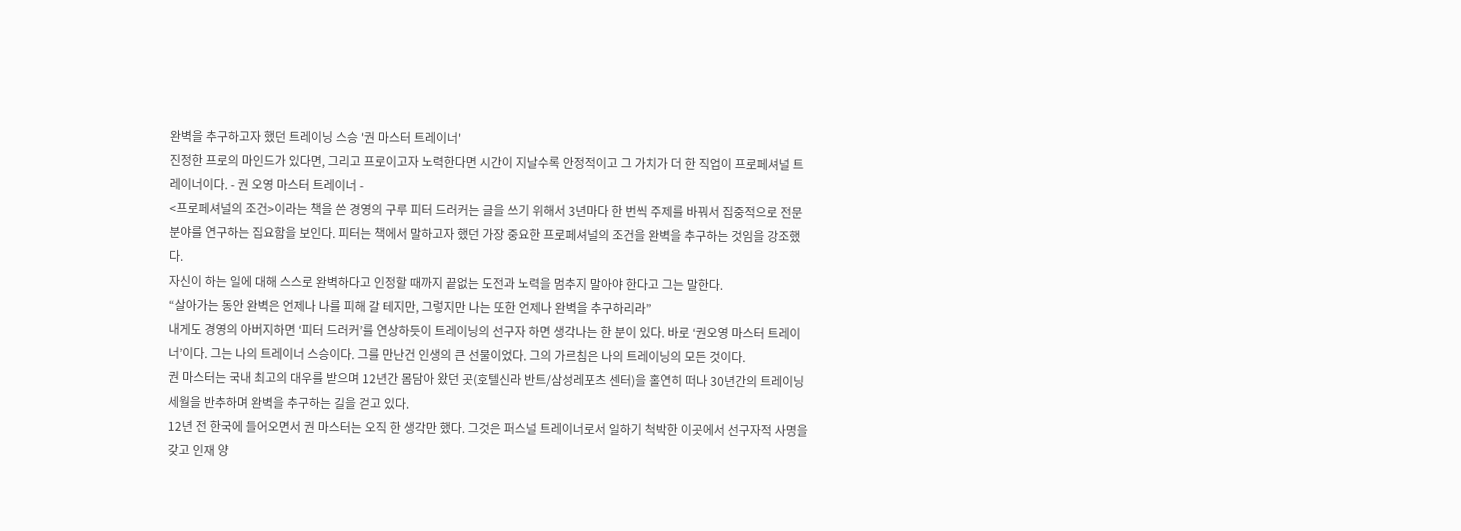완벽을 추구하고자 했던 트레이닝 스승 '권 마스터 트레이너'
진정한 프로의 마인드가 있다면, 그리고 프로이고자 노력한다면 시간이 지날수록 안정적이고 그 가치가 더 한 직업이 프로페셔널 트레이너이다. - 권 오영 마스터 트레이너 -
<프로페셔널의 조건>이라는 책을 쓴 경영의 구루 피터 드러커는 글을 쓰기 위해서 3년마다 한 번씩 주제를 바꿔서 집중적으로 전문 분야를 연구하는 집요함을 보인다. 피터는 책에서 말하고자 했던 가장 중요한 프로페셔널의 조건을 완벽을 추구하는 것임을 강조했다.
자신이 하는 일에 대해 스스로 완벽하다고 인정할 때까지 끝없는 도전과 노력을 멈추지 말아야 한다고 그는 말한다.
“살아가는 동안 완벽은 언제나 나를 피해 갈 테지만, 그렇지만 나는 또한 언제나 완벽을 추구하리라”
내게도 경영의 아버지하면 ‘피터 드러커’를 연상하듯이 트레이닝의 선구자 하면 생각나는 한 분이 있다. 바로 ‘권오영 마스터 트레이너’이다. 그는 나의 트레이너 스승이다. 그를 만난건 인생의 큰 선물이었다. 그의 가르침은 나의 트레이닝의 모든 것이다.
권 마스터는 국내 최고의 대우를 받으며 12년간 몸담아 왔던 곳(호텔신라 반트/삼성레포츠 센터)을 홀연히 떠나 30년간의 트레이닝 세월을 반추하며 완벽을 추구하는 길을 걷고 있다.
12년 전 한국에 들어오면서 권 마스터는 오직 한 생각만 했다. 그것은 퍼스널 트레이너로서 일하기 척박한 이곳에서 선구자적 사명을 갖고 인재 양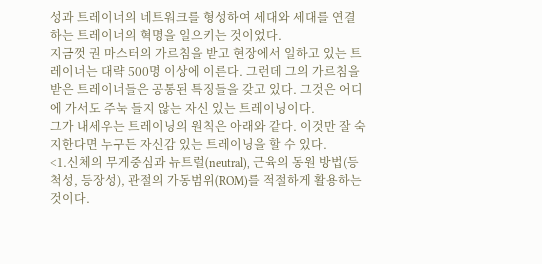성과 트레이너의 네트워크를 형성하여 세대와 세대를 연결하는 트레이너의 혁명을 일으키는 것이었다.
지금껏 권 마스터의 가르침을 받고 현장에서 일하고 있는 트레이너는 대략 500명 이상에 이른다. 그런데 그의 가르침을 받은 트레이너들은 공통된 특징들을 갖고 있다. 그것은 어디에 가서도 주눅 들지 않는 자신 있는 트레이닝이다.
그가 내세우는 트레이닝의 원칙은 아래와 같다. 이것만 잘 숙지한다면 누구든 자신감 있는 트레이닝을 할 수 있다.
<1.신체의 무게중심과 뉴트럴(neutral), 근육의 동원 방법(등척성, 등장성), 관절의 가동범위(ROM)를 적절하게 활용하는 것이다.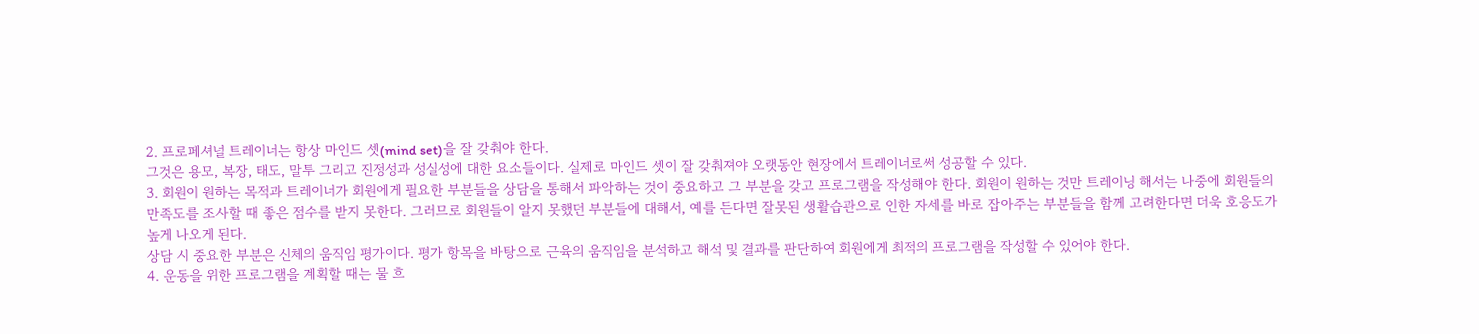2. 프로페셔널 트레이너는 항상 마인드 셋(mind set)을 잘 갖춰야 한다.
그것은 용모, 복장, 태도, 말투 그리고 진정성과 성실성에 대한 요소들이다. 실제로 마인드 셋이 잘 갖춰져야 오랫동안 현장에서 트레이너로써 성공할 수 있다.
3. 회원이 원하는 목적과 트레이너가 회원에게 필요한 부분들을 상담을 통해서 파악하는 것이 중요하고 그 부분을 갖고 프로그램을 작성해야 한다. 회원이 원하는 것만 트레이닝 해서는 나중에 회원들의 만족도를 조사할 때 좋은 점수를 받지 못한다. 그러므로 회원들이 알지 못했던 부분들에 대해서, 예를 든다면 잘못된 생활습관으로 인한 자세를 바로 잡아주는 부분들을 함께 고려한다면 더욱 호응도가 높게 나오게 된다.
상담 시 중요한 부분은 신체의 움직임 평가이다. 평가 항목을 바탕으로 근육의 움직임을 분석하고 해석 및 결과를 판단하여 회원에게 최적의 프로그램을 작성할 수 있어야 한다.
4. 운동을 위한 프로그램을 계획할 때는 물 흐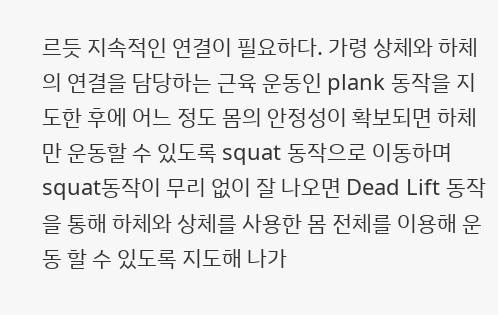르듯 지속적인 연결이 필요하다. 가령 상체와 하체의 연결을 담당하는 근육 운동인 plank 동작을 지도한 후에 어느 정도 몸의 안정성이 확보되면 하체만 운동할 수 있도록 squat 동작으로 이동하며 squat동작이 무리 없이 잘 나오면 Dead Lift 동작을 통해 하체와 상체를 사용한 몸 전체를 이용해 운동 할 수 있도록 지도해 나가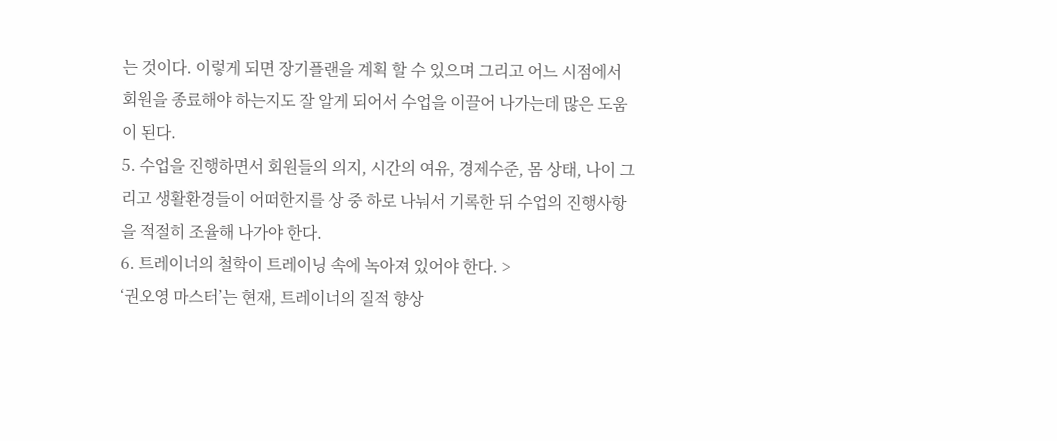는 것이다. 이렇게 되면 장기플랜을 계획 할 수 있으며 그리고 어느 시점에서 회원을 종료해야 하는지도 잘 알게 되어서 수업을 이끌어 나가는데 많은 도움이 된다.
5. 수업을 진행하면서 회원들의 의지, 시간의 여유, 경제수준, 몸 상태, 나이 그리고 생활환경들이 어떠한지를 상 중 하로 나눠서 기록한 뒤 수업의 진행사항을 적절히 조율해 나가야 한다.
6. 트레이너의 철학이 트레이닝 속에 녹아져 있어야 한다. >
‘권오영 마스터’는 현재, 트레이너의 질적 향상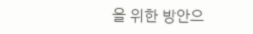을 위한 방안으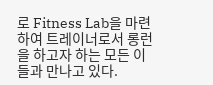로 Fitness Lab을 마련하여 트레이너로서 롱런을 하고자 하는 모든 이들과 만나고 있다.